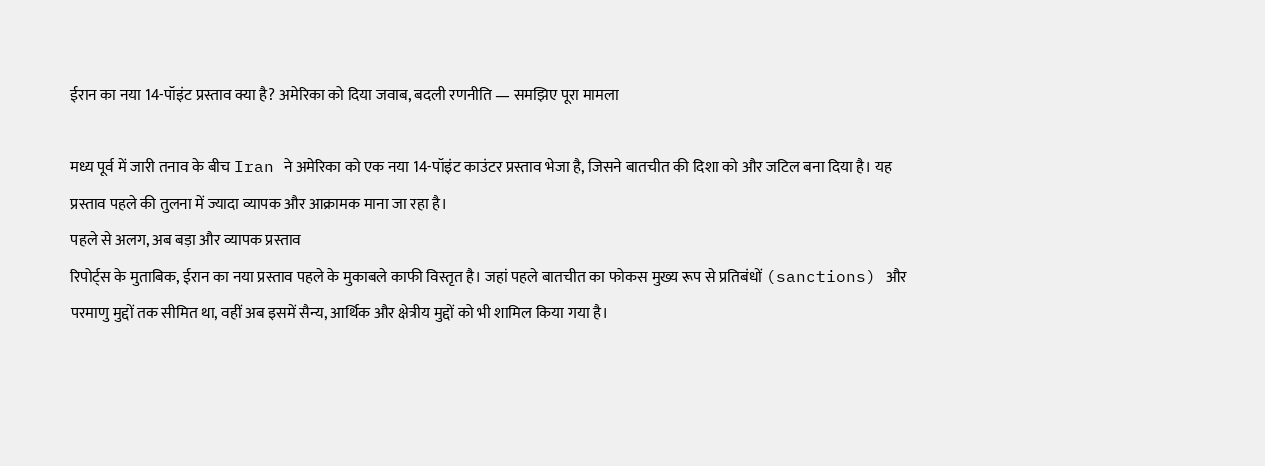ईरान का नया 14-पॉइंट प्रस्ताव क्या है? अमेरिका को दिया जवाब, बदली रणनीति — समझिए पूरा मामला

मध्य पूर्व में जारी तनाव के बीच Iran ने अमेरिका को एक नया 14-पॉइंट काउंटर प्रस्ताव भेजा है, जिसने बातचीत की दिशा को और जटिल बना दिया है। यह प्रस्ताव पहले की तुलना में ज्यादा व्यापक और आक्रामक माना जा रहा है।
पहले से अलग, अब बड़ा और व्यापक प्रस्ताव
रिपोर्ट्स के मुताबिक, ईरान का नया प्रस्ताव पहले के मुकाबले काफी विस्तृत है। जहां पहले बातचीत का फोकस मुख्य रूप से प्रतिबंधों (sanctions) और परमाणु मुद्दों तक सीमित था, वहीं अब इसमें सैन्य, आर्थिक और क्षेत्रीय मुद्दों को भी शामिल किया गया है।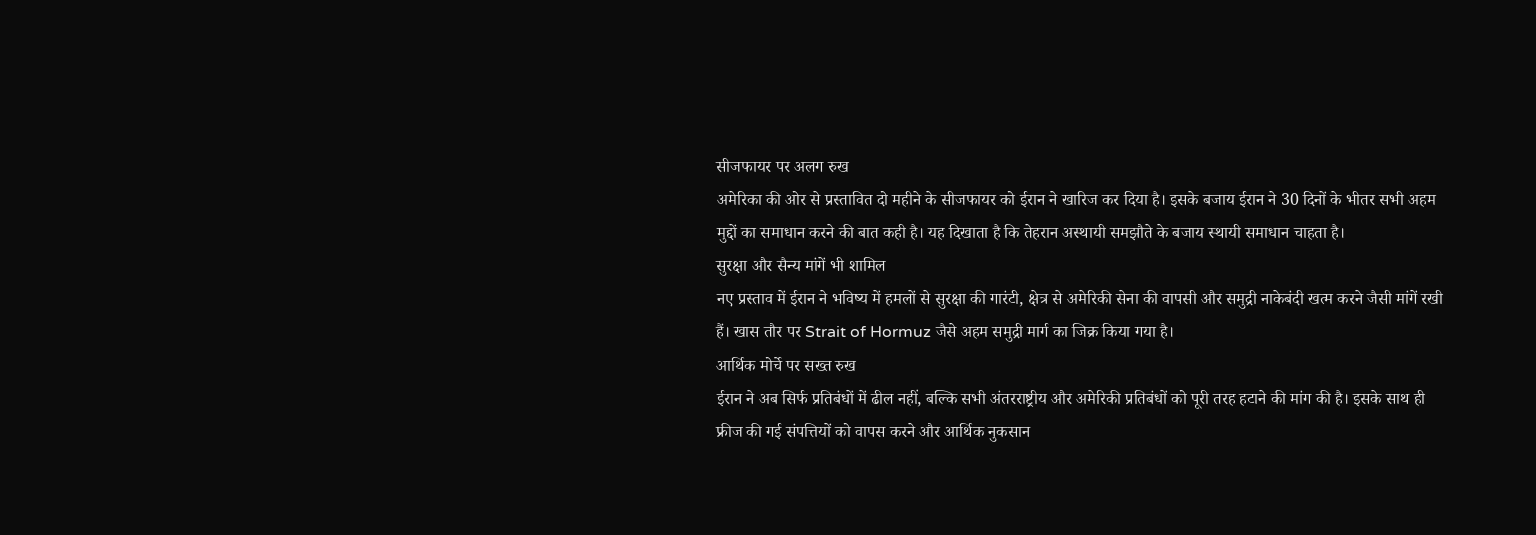सीजफायर पर अलग रुख
अमेरिका की ओर से प्रस्तावित दो महीने के सीजफायर को ईरान ने खारिज कर दिया है। इसके बजाय ईरान ने 30 दिनों के भीतर सभी अहम मुद्दों का समाधान करने की बात कही है। यह दिखाता है कि तेहरान अस्थायी समझौते के बजाय स्थायी समाधान चाहता है।
सुरक्षा और सैन्य मांगें भी शामिल
नए प्रस्ताव में ईरान ने भविष्य में हमलों से सुरक्षा की गारंटी, क्षेत्र से अमेरिकी सेना की वापसी और समुद्री नाकेबंदी खत्म करने जैसी मांगें रखी हैं। खास तौर पर Strait of Hormuz जैसे अहम समुद्री मार्ग का जिक्र किया गया है।
आर्थिक मोर्चे पर सख्त रुख
ईरान ने अब सिर्फ प्रतिबंधों में ढील नहीं, बल्कि सभी अंतरराष्ट्रीय और अमेरिकी प्रतिबंधों को पूरी तरह हटाने की मांग की है। इसके साथ ही फ्रीज की गई संपत्तियों को वापस करने और आर्थिक नुकसान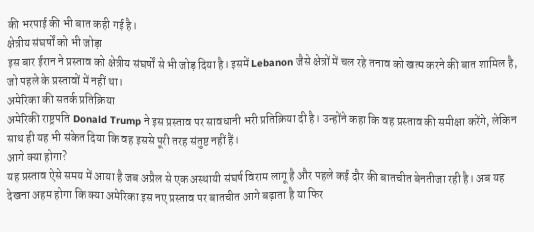की भरपाई की भी बात कही गई है।
क्षेत्रीय संघर्षों को भी जोड़ा
इस बार ईरान ने प्रस्ताव को क्षेत्रीय संघर्षों से भी जोड़ दिया है। इसमें Lebanon जैसे क्षेत्रों में चल रहे तनाव को खत्म करने की बात शामिल है, जो पहले के प्रस्तावों में नहीं था।
अमेरिका की सतर्क प्रतिक्रिया
अमेरिकी राष्ट्रपति Donald Trump ने इस प्रस्ताव पर सावधानी भरी प्रतिक्रिया दी है। उन्होंने कहा कि वह प्रस्ताव की समीक्षा करेंगे, लेकिन साथ ही यह भी संकेत दिया कि वह इससे पूरी तरह संतुष्ट नहीं हैं।
आगे क्या होगा?
यह प्रस्ताव ऐसे समय में आया है जब अप्रैल से एक अस्थायी संघर्ष विराम लागू है और पहले कई दौर की बातचीत बेनतीजा रही है। अब यह देखना अहम होगा कि क्या अमेरिका इस नए प्रस्ताव पर बातचीत आगे बढ़ाता है या फिर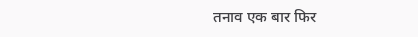तनाव एक बार फिर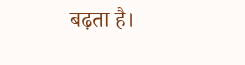बढ़ता है।